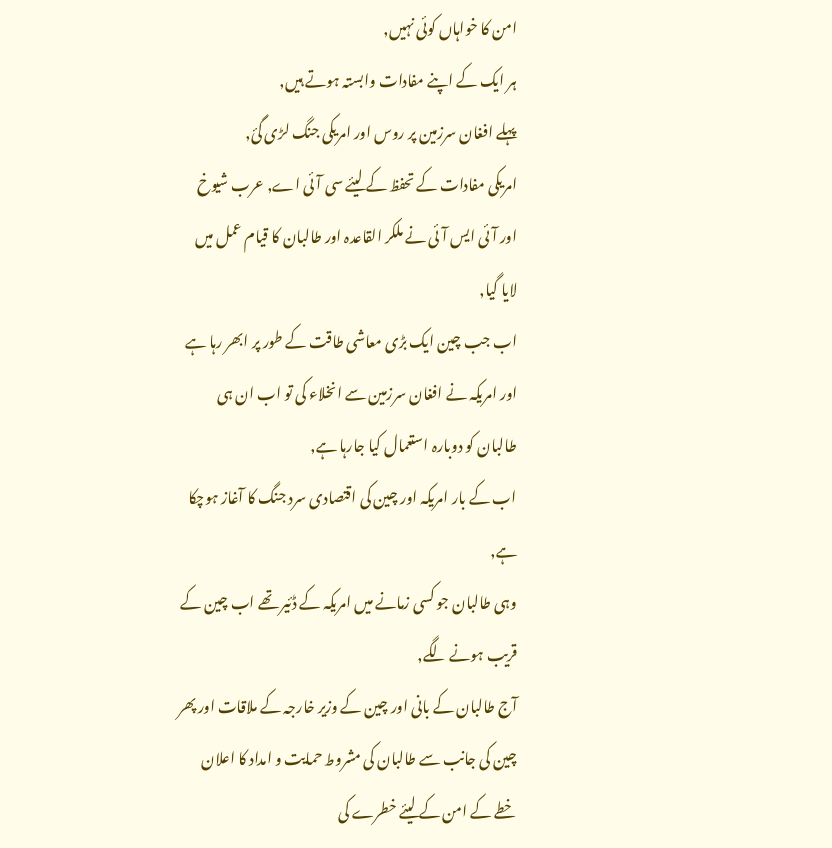امن کا خواہاں کوئی نہیں,
ہر ایک کے اپنے مفادات وابستہ ہوتے ہیں,
پہلے افغان سرزمین پر روس اور امریکی جنگ لڑی گئ,
امریکی مفادات کے تحفظ کے لیئے سی آئی اے, عرب شیوخ اور آئی ایس آئی نے ملکر القاعدہ اور طالبان کا قیام عمل میں لایا گیا,
اب جب چین ایک بڑی معاشی طاقت کے طور پر ابھر رہا ہے اور امریکہ نے افغان سرزمین سے انخلاء کی تو اب ان ہی طالبان کو دوبارہ استعمال کیا جارہا ہے,
اب کے بار امریکہ اور چین کی اقتصادی سرد جنگ کا آغاز ہوچکا ہے,
وہی طالبان جو کسی زمانے میں امریکہ کے ڈئیر تھے اب چین کے قریب ہونے لگے,
آج طالبان کے بانی اور چین کے وزیر خارجہ کے ملاقات اور پھر چین کی جانب سے طالبان کی مشروط حمایت و امداد کا اعلان خطے کے امن کے لیئے خطرے کی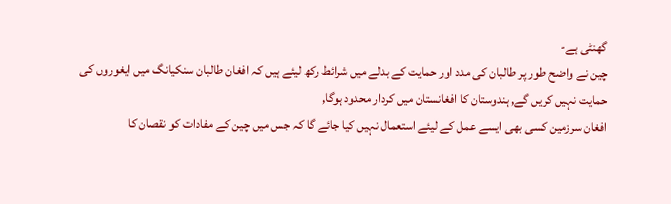گھنٹی ہے-
چین نے واضح طور پر طالبان کی مدد اور حمایت کے بدلے میں شرائط رکھ لیئے ہیں کہ افغان طالبان سنکیانگ میں ایغوروں کی حمایت نہیں کریں گے, ہندوستان کا افغانستان میں کردار محدود ہوگا,
افغان سرزمین کسی بھی ایسے عمل کے لیئے استعمال نہیں کیا جائے گا کہ جس میں چین کے مفادات کو نقصان کا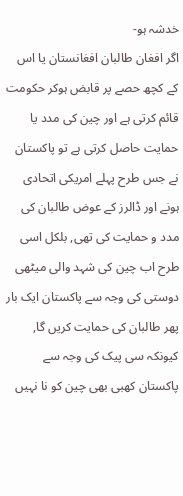خدشہ ہو-
اگر افغان طالبان افغانستان یا اس کے کچھ حصے پر قابض ہوکر حکومت قائم کرتی ہے اور چین کی مدد یا حمایت حاصل کرتی ہے تو پاکستان نے جس طرح پہلے امریکی اتحادی ہونے اور ڈالرز کے عوض طالبان کی مدد و حمایت کی تھی, بلکل اسی طرح اب چین کی شہد والی میٹھی دوستی کی وجہ سے پاکستان ایک بار پھر طالبان کی حمایت کریں گا, کیونکہ سی پیک کی وجہ سے پاکستان کھبی بھی چین کو نا نہیں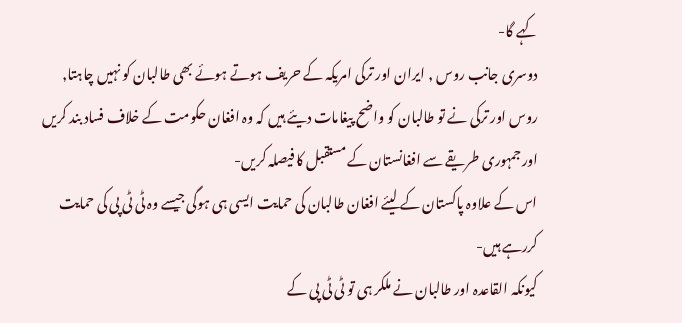کہے گا-
دوسری جانب روس , ایران اور ترکی امریکہ کے حریف ہوتے ہوئے بھی طالبان کو نہیں چاہتا,
روس اور ترکی نے تو طالبان کو واضح پیغامات دیئے ہیں کہ وہ افغان حکومت کے خلاف فساد بند کریں اور جمہوری طریقے سے افغانستان کے مستقبل کا فیصلہ کریں-
اس کے علاوہ پاکستان کے لیئے افغان طالبان کی حمایت ایسی ہی ہوگی جیسے وہ ٹی ٹی پی کی حمایت کررہے ہیں-
کیونکہ القاعدہ اور طالبان نے ملکر ہی تو ٹی ٹی پی کے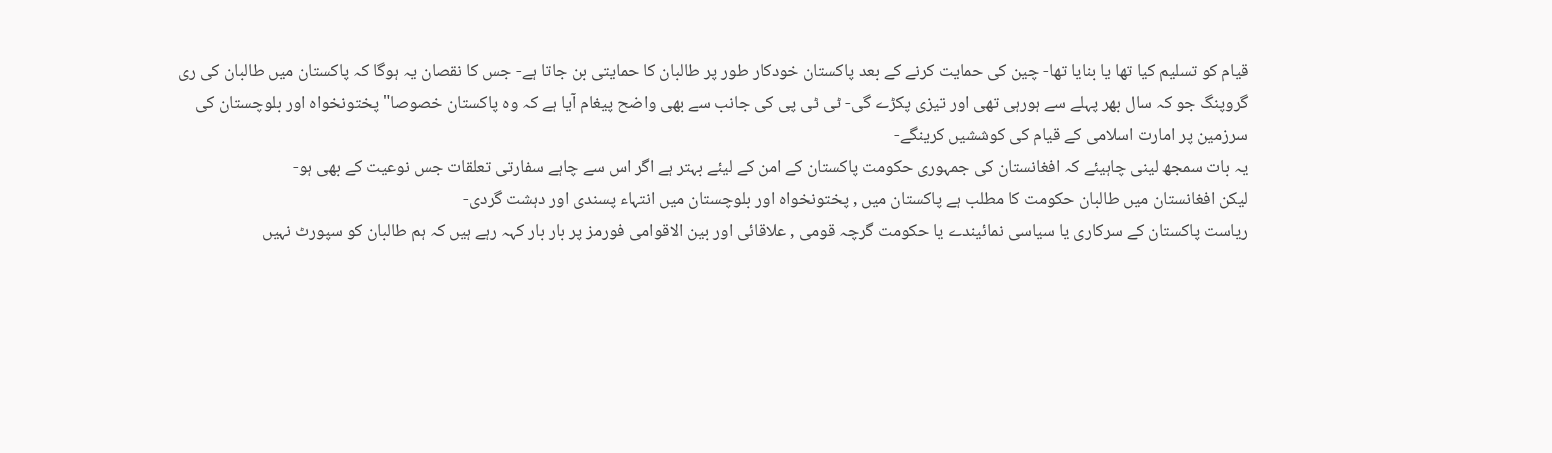قیام کو تسلیم کیا تھا یا بنایا تھا- چین کی حمایت کرنے کے بعد پاکستان خودکار طور پر طالبان کا حمایتی بن جاتا ہے- جس کا نقصان یہ ہوگا کہ پاکستان میں طالبان کی ری گروپنگ جو کہ سال بھر پہلے سے ہورہی تھی اور تیزی پکڑے گی- ٹی ٹی پی کی جانب سے بھی واضح پیغام آیا ہے کہ وہ پاکستان خصوصا" پختونخواہ اور بلوچستان کی سرزمین پر امارت اسلامی کے قیام کی کوششیں کرینگے-
یہ بات سمجھ لینی چاہیئے کہ افغانستان کی جمہوری حکومت پاکستان کے امن کے لیئے بہتر ہے اگر اس سے چاہے سفارتی تعلقات جس نوعیت کے بھی ہو-
لیکن افغانستان میں طالبان حکومت کا مطلب ہے پاکستان میں , پختونخواہ اور بلوچستان میں انتہاء پسندی اور دہشت گردی-
ریاست پاکستان کے سرکاری یا سیاسی نمائیندے یا حکومت گرچہ قومی , علاقائی اور بین الاقوامی فورمز پر بار بار کہہ رہے ہیں کہ ہم طالبان کو سپورٹ نہیں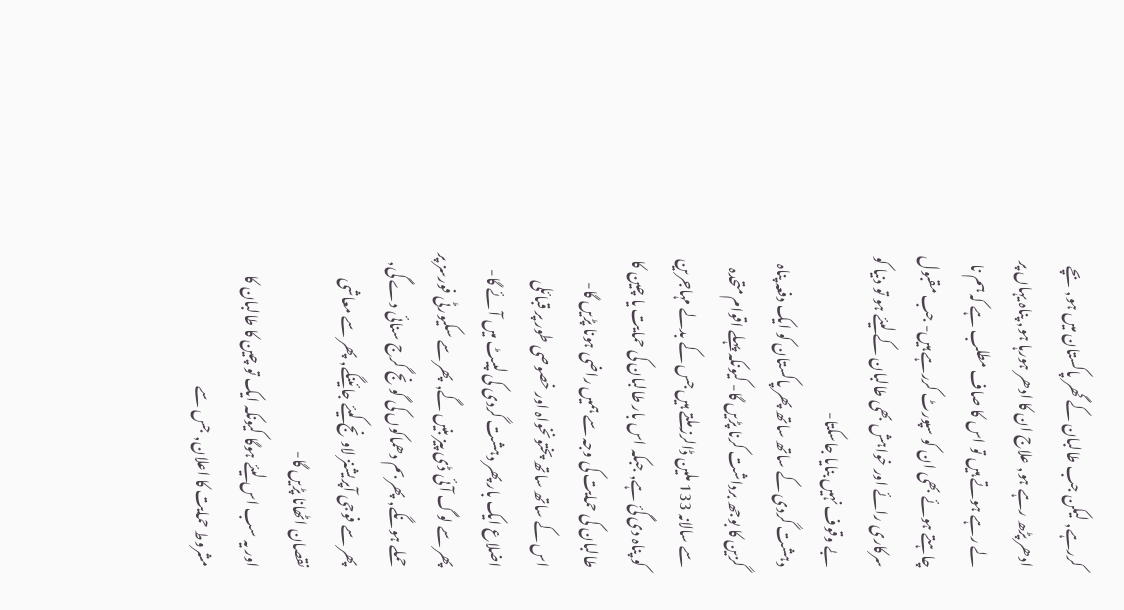کررہے, لیکن جب طالبان کے گھر پاکستان میں ہو, بچے ادھر پڑھ رہے ہو, علاج ان کا ادھر ہورہا ہو, پناہ یہاں پر لے رہے ہوتے ہیں تو اس کا صاف مطلب ہے کہ ہم نا چاہتے ہوئے بھی ان کو سپورٹ کررہے ہیں- جب مقبول سرکاری رائے اور خواہش بھی طالبان کے لیئے ہو تو دنیا کو بے وقوف نہیں بنایا جاسکتا-
دہشت گردی کے ساتھ ساتھ پھر پاکستان کو ایک دفعہ پناہ گزین کا بوجھ برداشت کرنا پڑیں گا- کیونکہ پہلے اقوام متحدہ سے سالانہ 133 ملین ڈالرز ملتے ہیں جس کے بدلے مہاجرین کو پناہ دی گئ ہے, جبکہ اس بار طالبان کی حمایت یا چین کا طالبان کی حمایت کی وجہ سے ہمیں راضی ہونا پڑیں گا-
اس کے ساتھ ساتھ پختونخواہ اور خصوصی طور پر قبائلی اضلاع ایک بار پھر دہشت گردی کی لپیٹ میں آئے گا- پھر سے لوگ آئی ڈی پیز بنیں گے, پھر سے سکیورٹی فورسز پر حملے ہونگے, پھر بم دھماکوں کی گونج گرج سنائی دے گی, پھر سے فوجی آپریشنز لاونج کیئے جائینگے, پھر سے معاشی نقصان اٹھانا پڑیں گا-
اور یہ سب اس لیئے ہوگا کیونکہ ایک تو چین کا طالبان کا مشروط حمایت کا اعلان, جس سے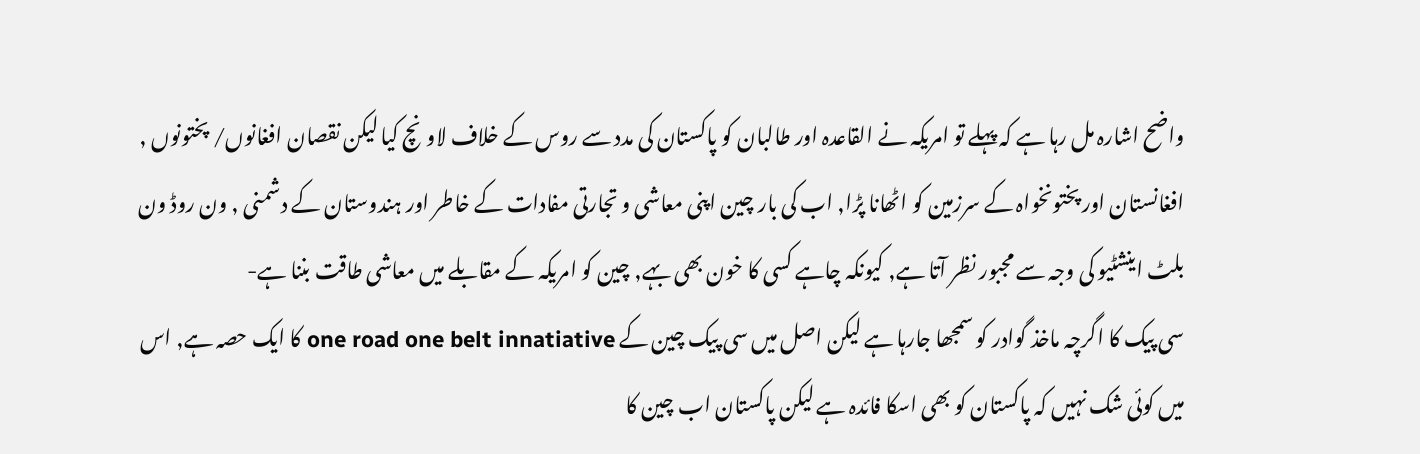واضح اشارہ مل رہا ہے کہ پہلے تو امریکہ نے القاعدہ اور طالبان کو پاکستان کی مدد سے روس کے خلاف لاونچ کیا لیکن نقصان افغانوں/ پختونوں , افغانستان اور پختونخواہ کے سرزمین کو اٹھانا پڑا, اب کی بار چین اپنی معاشی و تجارتی مفادات کے خاطر اور ہندوستان کے دشمنی , ون روڈ ون بلٹ اینشٹیو کی وجہ سے مجبور نظر آتا ہے, کیونکہ چاہے کسی کا خون بھی بہے, چین کو امریکہ کے مقابلے میں معاشی طاقت بننا ہے-
سی پیک کا اگرچہ ماخذ گوادر کو سمجھا جارہا ہے لیکن اصل میں سی پیک چین کے one road one belt innatiative کا ایک حصہ ہے, اس میں کوئی شک نہیں کہ پاکستان کو بھی اسکا فائدہ ہے لیکن پاکستان اب چین کا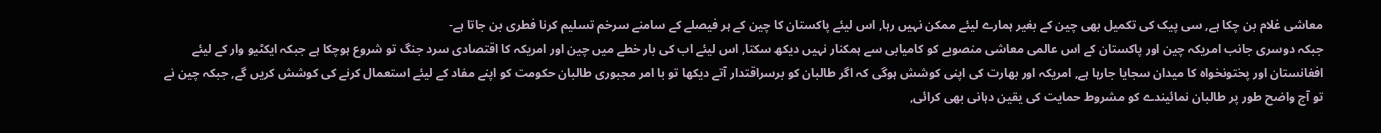معاشی غلام بن چکا ہے, سی پیک کی تکمیل بھی چین کے بغیر ہمارے لیئے ممکن نہیں رہا, اس لیئے پاکستان کا چین کے ہر فیصلے کے سامنے سرخم تسلیم کرنا فطری بن جاتا ہے-
جبکہ دوسری جانب امریکہ چین اور پاکستان کے اس عالمی معاشی منصوبے کو کامیابی سے ہمکنار نہیں دیکھ سکتا, اس لیئے اب کی بار خطے میں چین اور امریکہ کا اقتصادی سرد جنگ تو شروع ہوچکا ہے جبکہ ایکٹیو وار کے لیئے افغانستان اور پختونخواہ کا میدان سجایا جارہا ہے, امریکہ اور بھارت کی اپنی کوشش ہوگی کہ اگر طالبان کو برسراقتدار آتے دیکھا تو با امر مجبوری طالبان حکومت کو اپنے مفاد کے لیئے استعمال کرنے کی کوشش کریں گے, جبکہ چین نے تو آج واضح طور پر طالبان نمائیندے کو مشروط حمایت کی یقین دہانی بھی کرائی,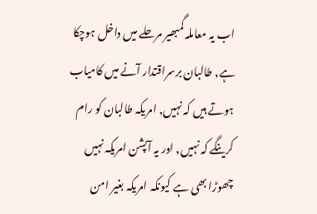اب یہ معاملہ گمبھیر مرحلے میں داخل ہوچکا ہے, طالبان برسراقتدار آنے میں کامیاب ہوتے ہیں کہ نہیں, امریکہ طالبان کو رام کرینگے کہ نہیں, اور یہ آپشن امریکہ نہیں چھوڑا بھی ہے کیونکہ امریکہ بغیر امن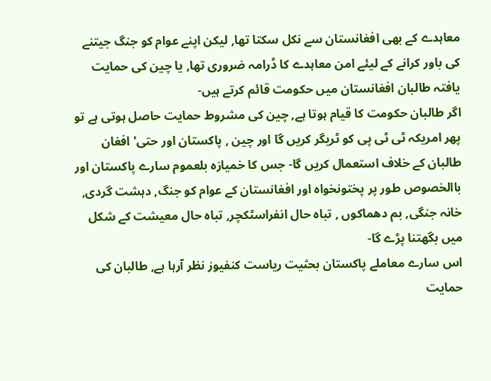معاہدے کے بھی افغانستان سے نکل سکتا تھا, لیکن اپنے عوام کو جنگ جیتنے کی باور کرانے کے لیئے امن معاہدے کا ڈرامہ ضروری تھا, یا چین کی حمایت یافتہ طالبان افغانستان میں حکومت قائم کرتے ہیں-
اگر طالبان حکومت کا قیام ہوتا ہے, چین کی مشروط حمایت حاصل ہوتی ہے تو پھر امریکہ ٹی ٹی پی کو ٹریگر کریں گا اور چین , پاکستان اور حتی' افغان طالبان کے خلاف استعمال کریں گا- جس کا خمیازہ بلعموم سارے پاکستان اور باالخصوص طور پر پختونخواہ اور افغانستان کے عوام کو جنگ, دہشت گردی, خانہ جنگی, بم دھماکوں , تباہ حال انفراسٹکچر, تباہ حال معیشت کے شکل میں بگھتنا پڑے گا-
اس سارے معاملے پاکستان بحثیت ریاست کنفیوز نظر آرہا ہے, طالبان کی حمایت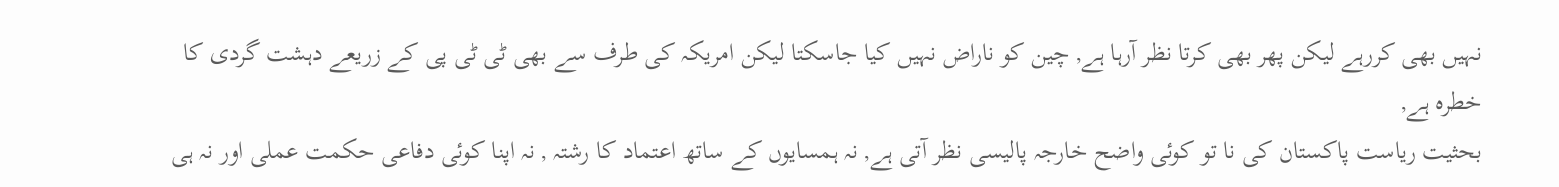نہیں بھی کررہے لیکن پھر بھی کرتا نظر آرہا ہے, چین کو ناراض نہیں کیا جاسکتا لیکن امریکہ کی طرف سے بھی ٹی ٹی پی کے زریعے دہشت گردی کا خطرہ ہے,
بحثیت ریاست پاکستان کی نا تو کوئی واضح خارجہ پالیسی نظر آتی ہے, نہ ہمسایوں کے ساتھ اعتماد کا رشتہ , نہ اپنا کوئی دفاعی حکمت عملی اور نہ ہی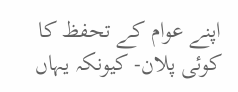اپنے عوام کے تحفظ کا کوئی پلان- کیونکہ یہاں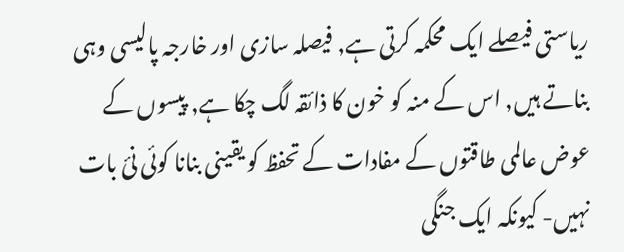ریاستی فیصلے ایک محکمہ کرتی ہے, فیصلہ سازی اور خارجہ پالیسی وہی بناتے ہیں, اس کے منہ کو خون کا ذائقہ لگ چکا ہے, پیسوں کے عوض عالمی طاقتوں کے مفادات کے تحفظ کو یقینی بنانا کوئی نئ بات نہیں- کیونکہ ایک جنگی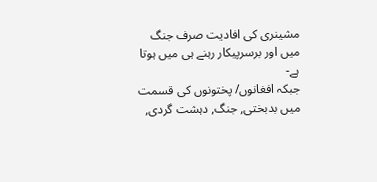مشینری کی افادیت صرف جنگ میں اور برسرپیکار رہنے ہی میں ہوتا ہے-
جبکہ افغانوں/ پختونوں کی قسمت میں بدبختی, جنگ, دہشت گردی,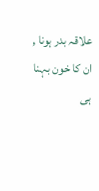علاقہ بدر ہونا , ان کا خون بہنا ہی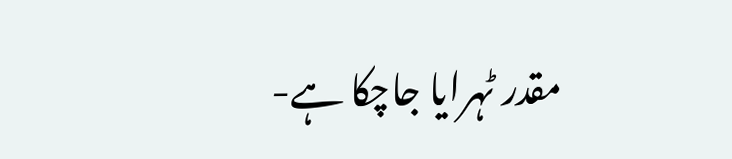مقدر ٹہرایا جاچکا ہے-